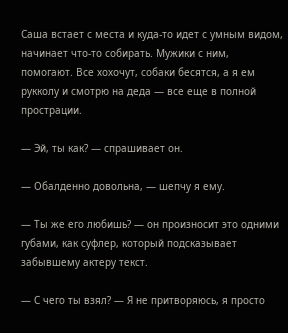Саша встает с места и куда-то идет с умным видом, начинает что-то собирать. Мужики с ним, помогают. Все хохочут, собаки бесятся, а я ем рукколу и смотрю на деда — все еще в полной прострации.

— Эй, ты как? — спрашивает он.

— Обалденно довольна, — шепчу я ему.

— Ты же его любишь? — он произносит это одними губами, как суфлер, который подсказывает забывшему актеру текст.

— С чего ты взял? — Я не притворяюсь, я просто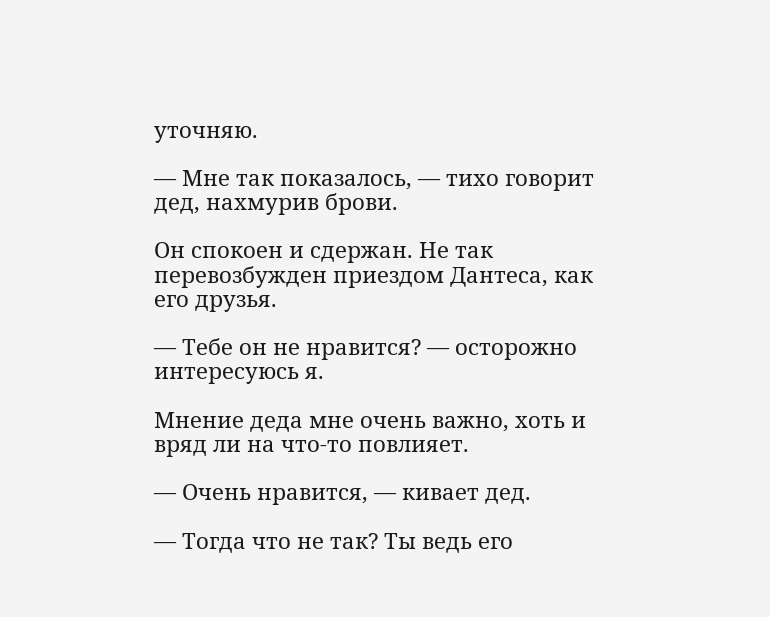уточняю.

— Мне так показалось, — тихо говорит дед, нахмурив брови.

Он спокоен и сдержан. Не так перевозбужден приездом Дантеса, как его друзья.

— Тебе он не нравится? — осторожно интересуюсь я.

Мнение деда мне очень важно, хоть и вряд ли на что-то повлияет.

— Очень нравится, — кивает дед.

— Тогда что не так? Ты ведь его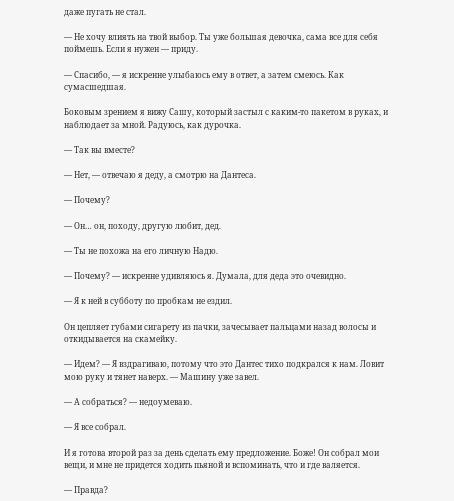даже пугать не стал.

— Не хочу влиять на твой выбор. Ты уже большая девочка, сама все для себя поймешь. Если я нужен — приду.

— Спасибо, — я искренне улыбаюсь ему в ответ, а затем смеюсь. Как сумасшедшая.

Боковым зрением я вижу Сашу, который застыл с каким-то пакетом в руках, и наблюдает за мной. Радуюсь, как дурочка.

— Так вы вместе?

— Нет, — отвечаю я деду, а смотрю на Дантеса.

— Почему?

— Он… он, походу, другую любит, дед.

— Ты не похожа на его личную Надю.

— Почему? — искренне удивляюсь я. Думала, для деда это очевидно.

— Я к ней в субботу по пробкам не ездил.

Он цепляет губами сигарету из пачки, зачесывает пальцами назад волосы и откидывается на скамейку.

— Идем? — Я вздрагиваю, потому что это Дантес тихо подкрался к нам. Ловит мою руку и тянет наверх. — Машину уже завел.

— А собраться? — недоумеваю.

— Я все собрал.

И я готова второй раз за день сделать ему предложение. Боже! Он собрал мои вещи, и мне не придется ходить пьяной и вспоминать, что и где валяется.

— Правда?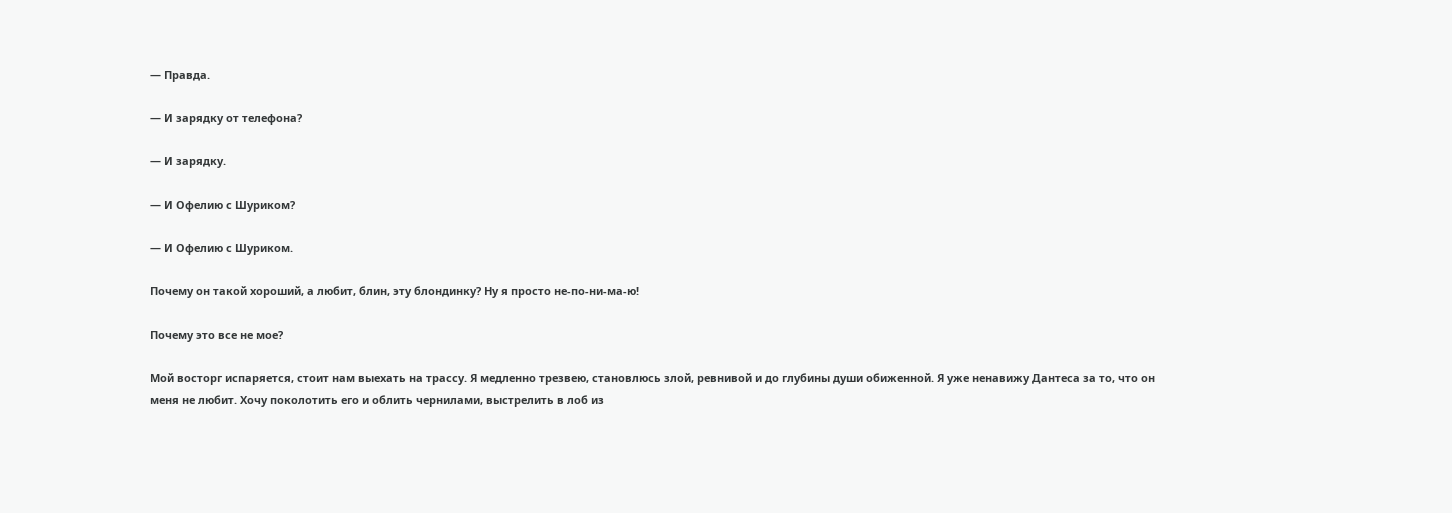— Правда.

— И зарядку от телефона?

— И зарядку.

— И Офелию с Шуриком?

— И Офелию с Шуриком.

Почему он такой хороший, а любит, блин, эту блондинку? Ну я просто не-по-ни-ма-ю!

Почему это все не мое?

Мой восторг испаряется, стоит нам выехать на трассу. Я медленно трезвею, становлюсь злой, ревнивой и до глубины души обиженной. Я уже ненавижу Дантеса за то, что он меня не любит. Хочу поколотить его и облить чернилами, выстрелить в лоб из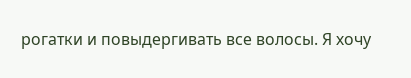рогатки и повыдергивать все волосы. Я хочу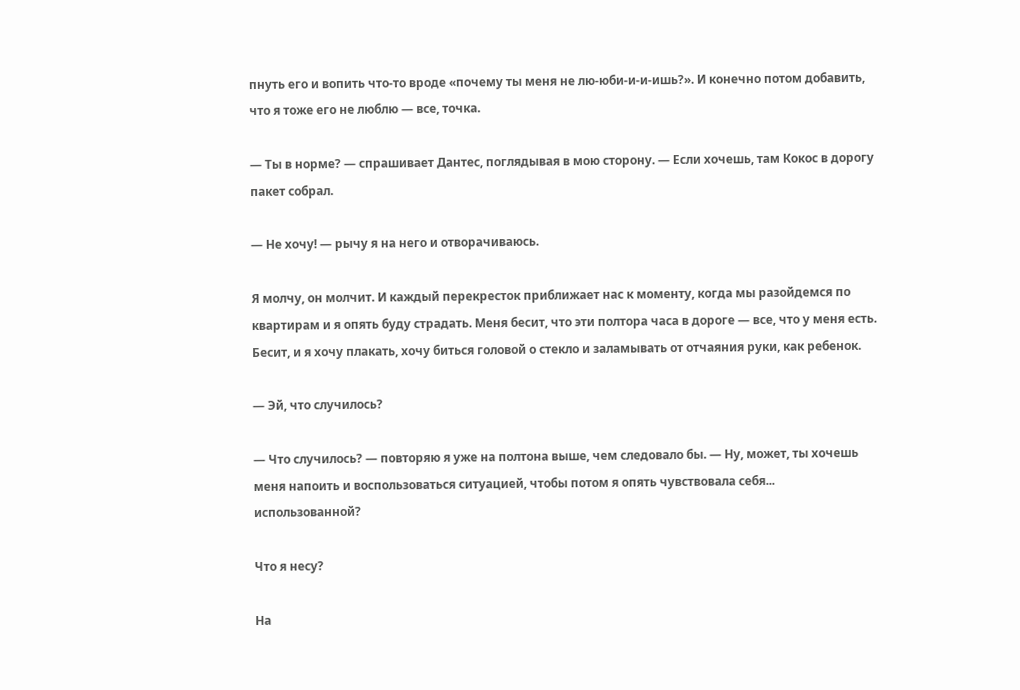пнуть его и вопить что-то вроде «почему ты меня не лю-юби-и-и-ишь?». И конечно потом добавить, что я тоже его не люблю — все, точка.

— Ты в норме? — спрашивает Дантес, поглядывая в мою сторону. — Если хочешь, там Кокос в дорогу пакет собрал.

— Не хочу! — рычу я на него и отворачиваюсь.

Я молчу, он молчит. И каждый перекресток приближает нас к моменту, когда мы разойдемся по квартирам и я опять буду страдать. Меня бесит, что эти полтора часа в дороге — все, что у меня есть. Бесит, и я хочу плакать, хочу биться головой о стекло и заламывать от отчаяния руки, как ребенок.

— Эй, что случилось?

— Что случилось? — повторяю я уже на полтона выше, чем следовало бы. — Ну, может, ты хочешь меня напоить и воспользоваться ситуацией, чтобы потом я опять чувствовала себя... использованной?

Что я несу?

На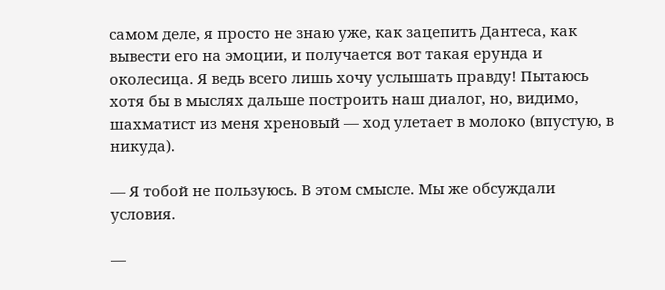самом деле, я просто не знаю уже, как зацепить Дантеса, как вывести его на эмоции, и получается вот такая ерунда и околесица. Я ведь всего лишь хочу услышать правду! Пытаюсь хотя бы в мыслях дальше построить наш диалог, но, видимо, шахматист из меня хреновый — ход улетает в молоко (впустую, в никуда).

— Я тобой не пользуюсь. В этом смысле. Мы же обсуждали условия.

—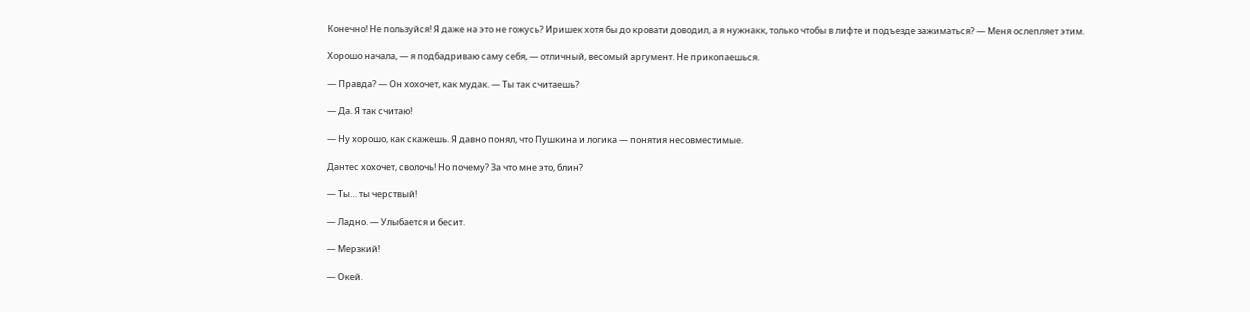Конечно! Не пользуйся! Я даже на это не гожусь? Иришек хотя бы до кровати доводил, а я нужнакк, только чтобы в лифте и подъезде зажиматься? — Меня ослепляет этим.

Хорошо начала, — я подбадриваю саму себя, — отличный, весомый аргумент. Не прикопаешься.

— Правда? — Он хохочет, как мудак. — Ты так считаешь?

— Да. Я так считаю!

— Ну хорошо, как скажешь. Я давно понял, что Пушкина и логика — понятия несовместимые.

Дантес хохочет, сволочь! Но почему? За что мне это, блин?

— Ты… ты черствый!

— Ладно. — Улыбается и бесит.

— Мерзкий!

— Окей.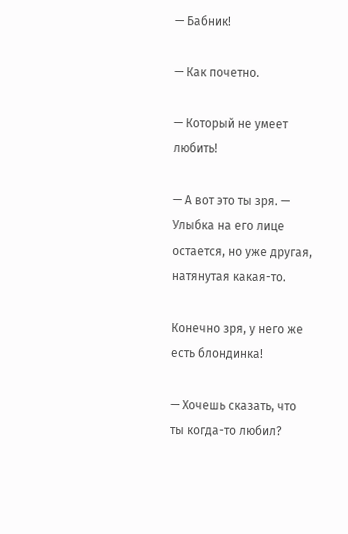— Бабник!

— Как почетно.

— Который не умеет любить!

— А вот это ты зря. — Улыбка на его лице остается, но уже другая, натянутая какая-то.

Конечно зря, у него же есть блондинка!

— Хочешь сказать, что ты когда-то любил?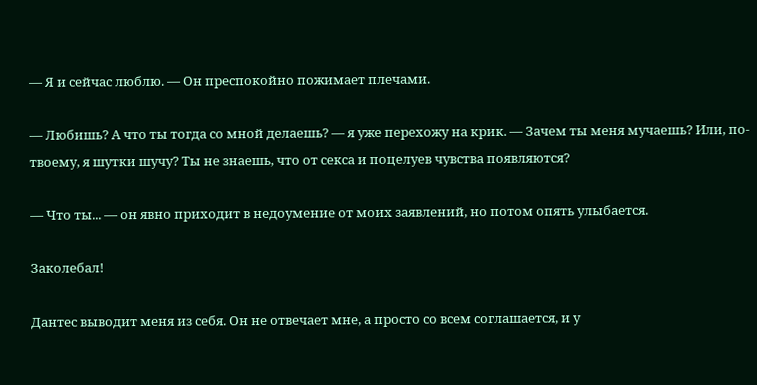— Я и сейчас люблю. — Он преспокойно пожимает плечами.

— Любишь? А что ты тогда со мной делаешь? — я уже перехожу на крик. — Зачем ты меня мучаешь? Или, по-твоему, я шутки шучу? Ты не знаешь, что от секса и поцелуев чувства появляются?

— Что ты... — он явно приходит в недоумение от моих заявлений, но потом опять улыбается.

Заколебал!

Дантес выводит меня из себя. Он не отвечает мне, а просто со всем соглашается, и у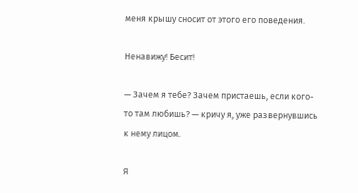меня крышу сносит от этого его поведения.

Ненавижу! Бесит!

— Зачем я тебе? Зачем пристаешь, если кого-то там любишь? — кричу я, уже развернувшись к нему лицом.

Я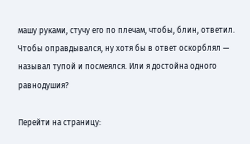машу руками, стучу его по плечам, чтобы, блин, ответил. Чтобы оправдывался, ну хотя бы в ответ оскорблял — называл тупой и посмеялся. Или я достойна одного равнодушия?

Перейти на страницу: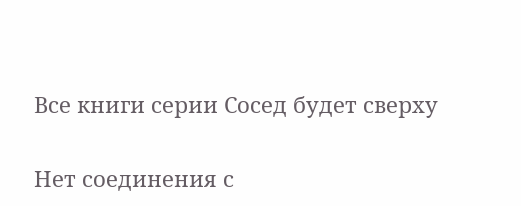Все книги серии Сосед будет сверху

Нет соединения с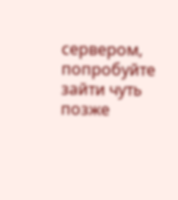сервером, попробуйте зайти чуть позже